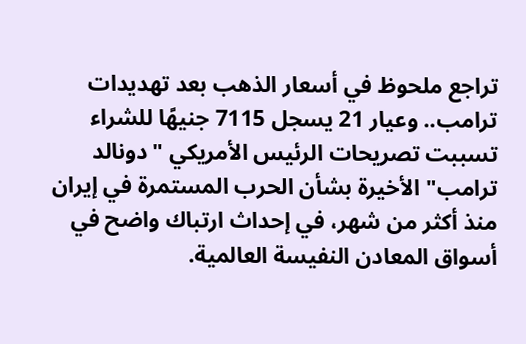تراجع ملحوظ في أسعار الذهب بعد تهديدات ترامب.. وعيار 21 يسجل 7115 جنيهًا للشراء
تسببت تصريحات الرئيس الأمريكي "دونالد ترامب" الأخيرة بشأن الحرب المستمرة في إيران منذ أكثر من شهر، في إحداث ارتباك واضح في أسواق المعادن النفيسة العالمية.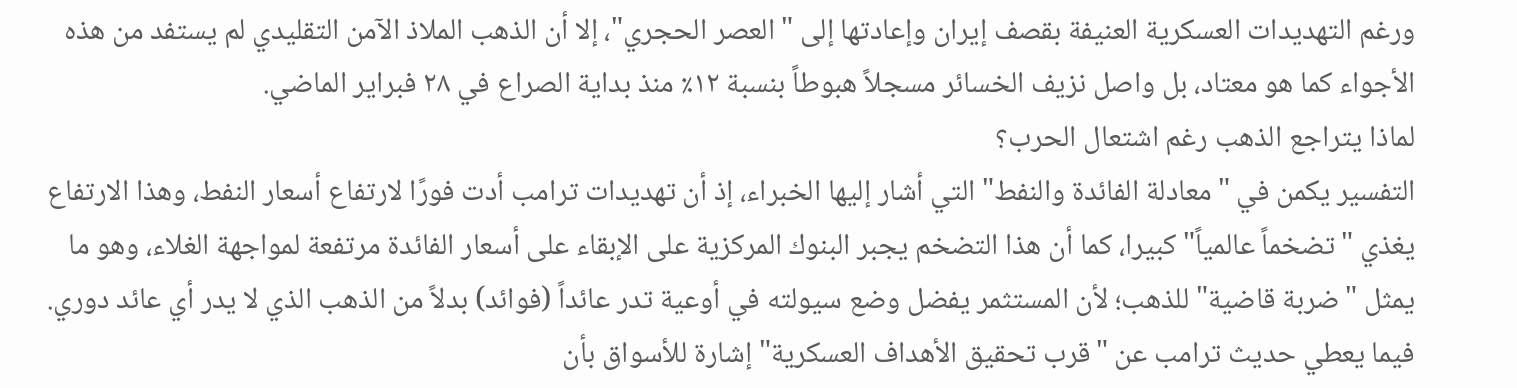ورغم التهديدات العسكرية العنيفة بقصف إيران وإعادتها إلى "العصر الحجري"، إلا أن الذهب الملاذ الآمن التقليدي لم يستفد من هذه الأجواء كما هو معتاد، بل واصل نزيف الخسائر مسجلاً هبوطاً بنسبة ١٢٪ منذ بداية الصراع في ٢٨ فبراير الماضي.
لماذا يتراجع الذهب رغم اشتعال الحرب؟
التفسير يكمن في "معادلة الفائدة والنفط" التي أشار إليها الخبراء، إذ أن تهديدات ترامب أدت فورًا لارتفاع أسعار النفط، وهذا الارتفاع يغذي "تضخماً عالمياً" كبيرا، كما أن هذا التضخم يجبر البنوك المركزية على الإبقاء على أسعار الفائدة مرتفعة لمواجهة الغلاء، وهو ما يمثل "ضربة قاضية" للذهب؛ لأن المستثمر يفضل وضع سيولته في أوعية تدر عائداً (فوائد) بدلاً من الذهب الذي لا يدر أي عائد دوري.
فيما يعطي حديث ترامب عن "قرب تحقيق الأهداف العسكرية" إشارة للأسواق بأن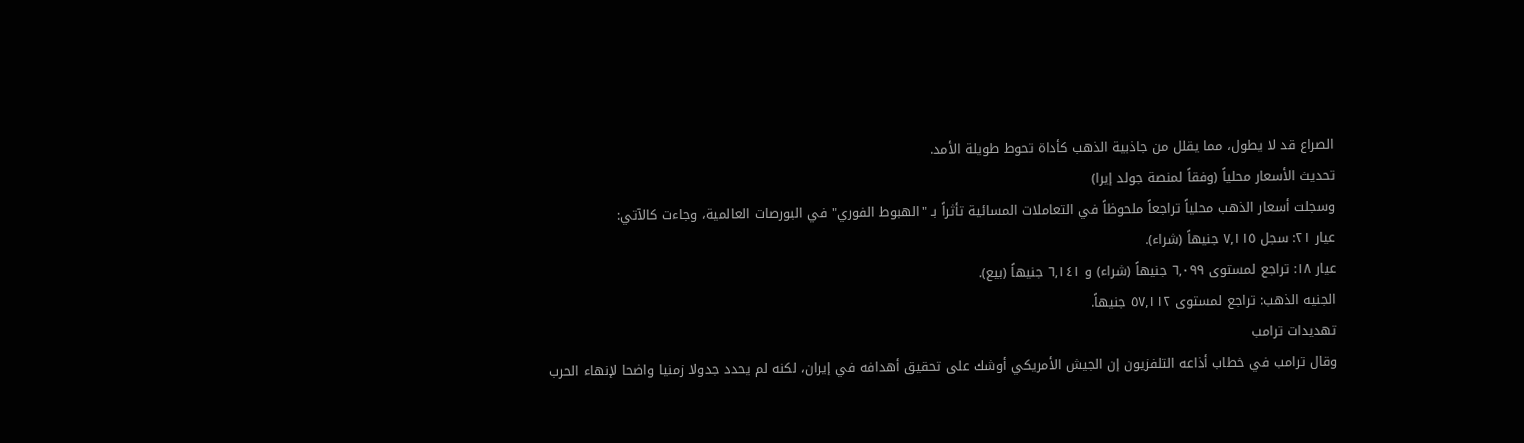الصراع قد لا يطول، مما يقلل من جاذبية الذهب كأداة تحوط طويلة الأمد.
تحديث الأسعار محلياً (وفقاً لمنصة جولد إيرا)
وسجلت أسعار الذهب محلياً تراجعاً ملحوظاً في التعاملات المسائية تأثراً بـ "الهبوط الفوري" في البورصات العالمية، وجاءت كالآتي:
عيار ٢١: سجل ٧,١١٥ جنيهاً (شراء).
عيار ١٨: تراجع لمستوى ٦,٠٩٩ جنيهاً (شراء) و ٦,١٤١ جنيهاً (بيع).
الجنيه الذهب: تراجع لمستوى ٥٧,١١٢ جنيهاً.
تهديدات ترامب
وقال ترامب في خطاب أذاعه التلفزيون إن الجيش الأمريكي أوشك على تحقيق أهدافه في إيران، لكنه لم يحدد جدولا زمنيا واضحا لإنهاء الحرب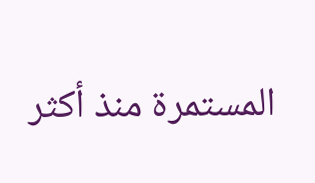المستمرة منذ أكثر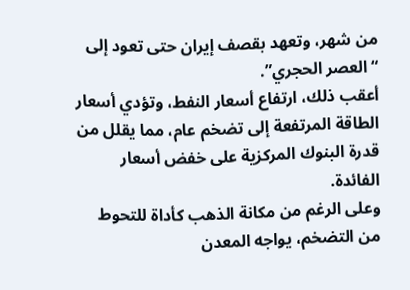من شهر، وتعهد بقصف إيران حتى تعود إلى “العصر الحجري”.
أعقب ذلك، ارتفاع أسعار النفط، وتؤدي أسعار الطاقة المرتفعة إلى تضخم عام، مما يقلل من قدرة البنوك المركزية على خفض أسعار الفائدة.
وعلى الرغم من مكانة الذهب كأداة للتحوط من التضخم، يواجه المعدن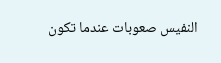النفيس صعوبات عندما تكون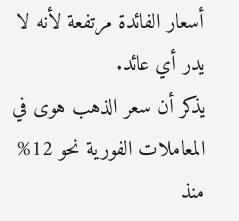أسعار الفائدة مرتفعة لأنه لا يدر أي عائد.
يذكر أن سعر الذهب هوى في المعاملات الفورية نحو 12% منذ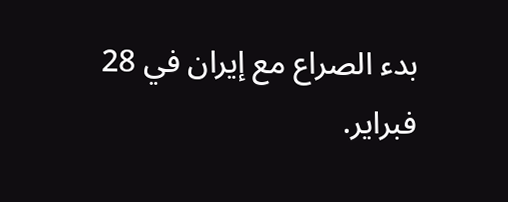بدء الصراع مع إيران في 28 فبراير.